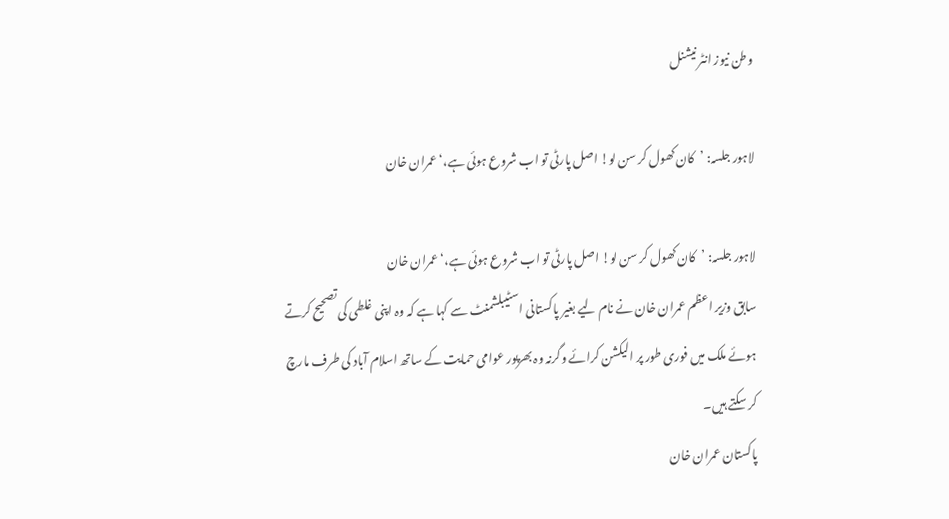وطن نیوز انٹر نیشنل

لاہور جلسہ: ’کان کھول کر سن لو! اصل پارٹی تو اب شروع ہوئی ہے،‘ عمران خان

لاہور جلسہ: ’کان کھول کر سن لو! اصل پارٹی تو اب شروع ہوئی ہے،‘ عمران خان
سابق وزیر اعظم عمران خان نے نام لیے بغیر پاکستانی اسٹیبلشمنٹ سے کہا ہے کہ وہ اپنی غلطی کی تصحیح کرتے ہوئے ملک میں فوری طور پر الیکشن کرائے وگرنہ وہ بھرپور عوامی حمایت کے ساتھ اسلام آباد کی طرف مارچ کر سکتے ہیں۔
پاکستان عمران خان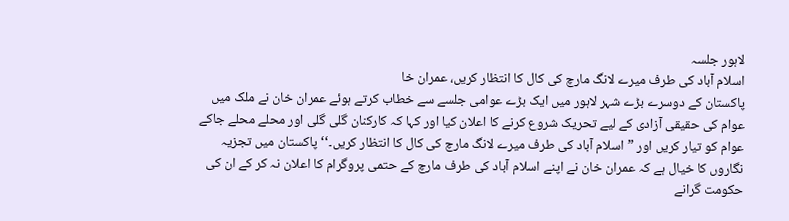لاہور جلسہ
اسلام آباد کی طرف میرے لانگ مارچ کی کال کا انتظار کریں، عمران خا
پاکستان کے دوسرے بڑے شہر لاہور میں ایک بڑے عوامی جلسے سے خطاب کرتے ہوئے عمران خان نے ملک میں عوام کی حقیقی آزادی کے لیے تحریک شروع کرنے کا اعلان کیا اور کہا کہ کارکنان گلی گلی اور محلے محلے جاکے عوام کو تیار کریں اور ”اسلام آباد کی طرف میرے لانگ مارچ کی کال کا انتظار کریں۔‘‘ پاکستان میں تجزیہ نگاروں کا خیال ہے کہ عمران خان نے اپنے اسلام آباد کی طرف مارچ کے حتمی پروگرام کا اعلان نہ کر کے ان کی حکومت گرانے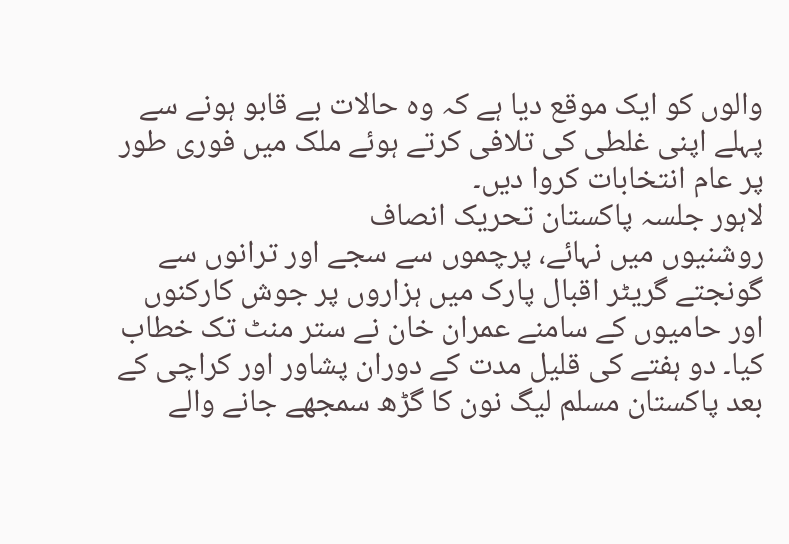والوں کو ایک موقع دیا ہے کہ وہ حالات بے قابو ہونے سے پہلے اپنی غلطی کی تلافی کرتے ہوئے ملک میں فوری طور پر عام انتخابات کروا دیں۔
لاہور جلسہ پاکستان تحریک انصاف
روشنیوں میں نہائے، پرچموں سے سجے اور ترانوں سے گونجتے گریٹر اقبال پارک میں ہزاروں پر جوش کارکنوں اور حامیوں کے سامنے عمران خان نے ستر منٹ تک خطاب کیا۔ دو ہفتے کی قلیل مدت کے دوران پشاور اور کراچی کے بعد پاکستان مسلم لیگ نون کا گڑھ سمجھے جانے والے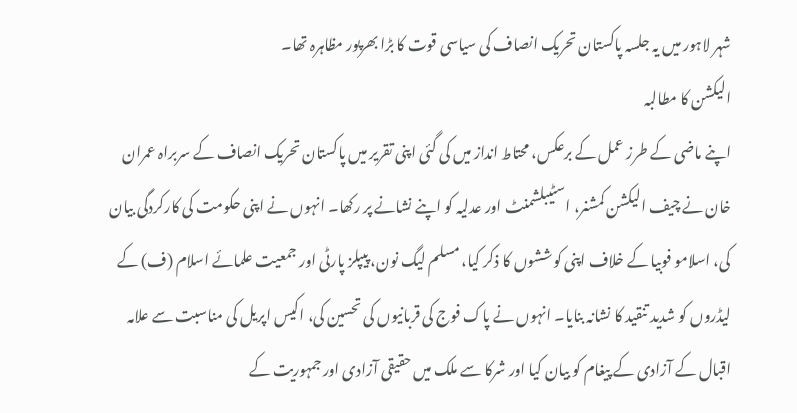شہر لاہور میں یہ جلسہ پاکستان تحریک انصاف کی سیاسی قوت کا بڑا بھرپور مظاہرہ تھا۔
الیکشن کا مطالبہ
اپنے ماضی کے طرز عمل کے برعکس، محتاط انداز میں کی گئی اپنی تقریر میں پاکستان تحریک انصاف کے سربراہ عمران خان نے چیف الیکشن کمشنر، اسٹیبلشمنٹ اور عدلیہ کو اپنے نشانے پر رکھا۔ انہوں نے اپنی حکومت کی کارکردگی بیان کی، اسلامو فوبیا کے خلاف اپنی کوششوں کا ذکر کیا، مسلم لیگ نون، پیپلز پارٹی اور جمعیت علمائے اسلام (ف) کے لیڈروں کو شدید تنقید کا نشانہ بنایا۔ انہوں نے پاک فوج کی قربانیوں کی تحسین کی، اکیس اپریل کی مناسبت سے علامہ اقبال کے آزادی کے پیغام کو بیان کیا اور شرکا سے ملک میں حقیقی آزادی اور جمہوریت کے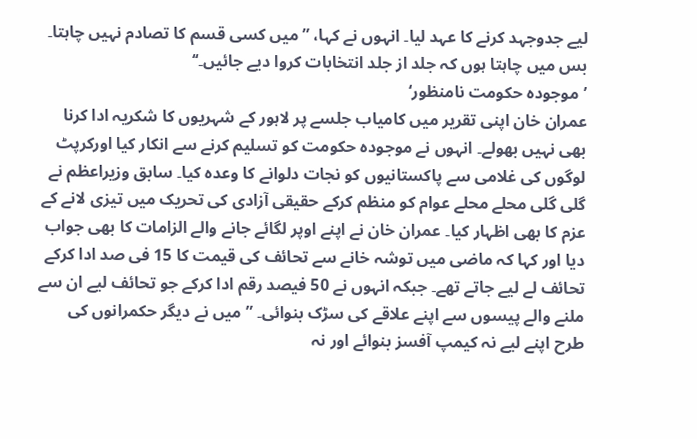لیے جدوجہد کرنے کا عہد لیا۔ انہوں نے کہا، ”میں کسی قسم کا تصادم نہیں چاہتا۔ بس میں چاہتا ہوں کہ جلد از جلد انتخابات کروا دیے جائیں۔‘‘
’موجودہ حکومت نامنظور‘
عمران خان اپنی تقریر میں کامیاب جلسے پر لاہور کے شہریوں کا شکریہ ادا کرنا بھی نہیں بھولے۔ انہوں نے موجودہ حکومت کو تسلیم کرنے سے انکار کیا اورکرپٹ لوگوں کی غلامی سے پاکستانیوں کو نجات دلوانے کا وعدہ کیا۔ سابق وزیراعظم نے گلی گلی محلے محلے عوام کو منظم کرکے حقیقی آزادی کی تحریک میں تیزی لانے کے عزم کا بھی اظہار کیا۔ عمران خان نے اپنے اوپر لگائے جانے والے الزامات کا بھی جواب دیا اور کہا کہ ماضی میں توشہ خانے سے تحائف کی قیمت کا 15 فی صد ادا کرکے تحائف لے لیے جاتے تھے۔ جبکہ انہوں نے 50 فیصد رقم ادا کرکے جو تحائف لیے ان سے ملنے والے پیسوں سے اپنے علاقے کی سڑک بنوائی۔ ” میں نے دیگر حکمرانوں کی طرح اپنے لیے نہ کیمپ آفسز بنوائے اور نہ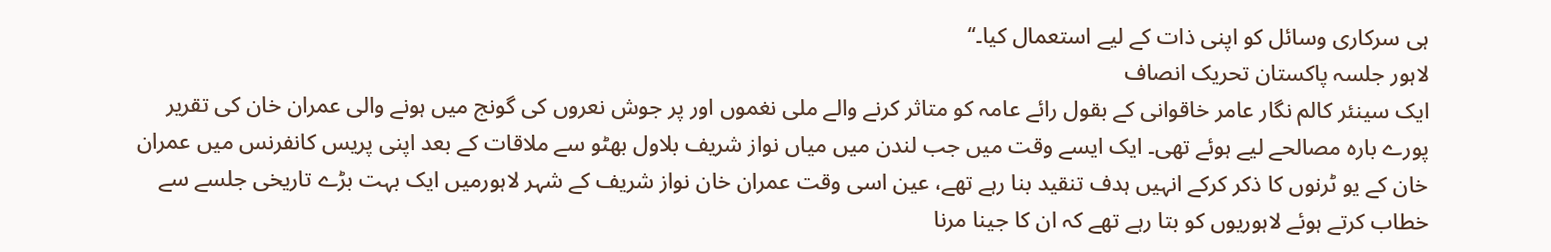ہی سرکاری وسائل کو اپنی ذات کے لیے استعمال کیا۔‘‘
لاہور جلسہ پاکستان تحریک انصاف
ایک سینئر کالم نگار عامر خاقوانی کے بقول رائے عامہ کو متاثر کرنے والے ملی نغموں اور پر جوش نعروں کی گونج میں ہونے والی عمران خان کی تقریر پورے بارہ مصالحے لیے ہوئے تھی۔ ایک ایسے وقت میں جب لندن میں میاں نواز شریف بلاول بھٹو سے ملاقات کے بعد اپنی پریس کانفرنس میں عمران خان کے یو ٹرنوں کا ذکر کرکے انہیں ہدف تنقید بنا رہے تھے، عین اسی وقت عمران خان نواز شریف کے شہر لاہورمیں ایک بہت بڑے تاریخی جلسے سے خطاب کرتے ہوئے لاہوریوں کو بتا رہے تھے کہ ان کا جینا مرنا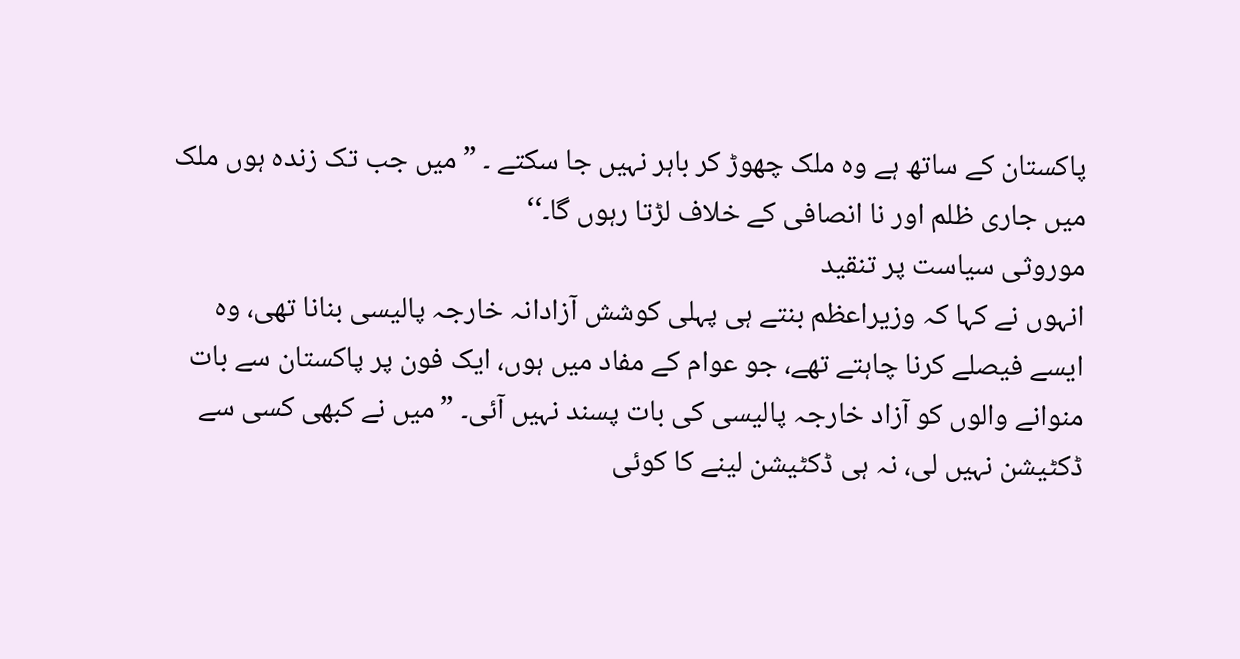پاکستان کے ساتھ ہے وہ ملک چھوڑ کر باہر نہیں جا سکتے ۔ ”میں جب تک زندہ ہوں ملک میں جاری ظلم اور نا انصافی کے خلاف لڑتا رہوں گا۔‘‘
موروثی سیاست پر تنقید
انہوں نے کہا کہ وزیراعظم بنتے ہی پہلی کوشش آزادانہ خارجہ پالیسی بنانا تھی، وہ ایسے فیصلے کرنا چاہتے تھے، جو عوام کے مفاد میں ہوں، ایک فون پر پاکستان سے بات منوانے والوں کو آزاد خارجہ پالیسی کی بات پسند نہیں آئی۔ ”میں نے کبھی کسی سے ڈکٹیشن نہیں لی، نہ ہی ڈکٹیشن لینے کا کوئی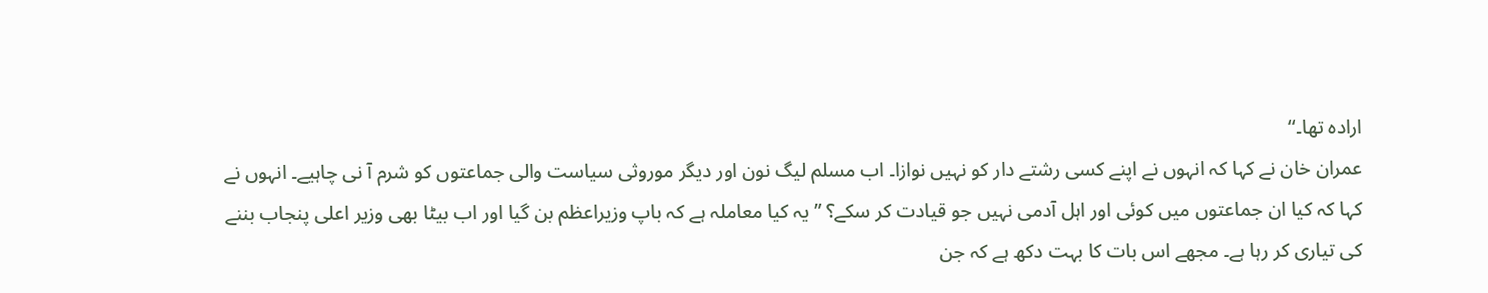ارادہ تھا۔‘‘
عمران خان نے کہا کہ انہوں نے اپنے کسی رشتے دار کو نہیں نوازا۔ اب مسلم لیگ نون اور دیگر موروثی سیاست والی جماعتوں کو شرم آ نی چاہیے۔ انہوں نے کہا کہ کیا ان جماعتوں میں کوئی اور اہل آدمی نہیں جو قیادت کر سکے؟ ”یہ کیا معاملہ ہے کہ باپ وزیراعظم بن گیا اور اب بیٹا بھی وزیر اعلی پنجاب بننے کی تیاری کر رہا ہے۔ مجھے اس بات کا بہت دکھ ہے کہ جن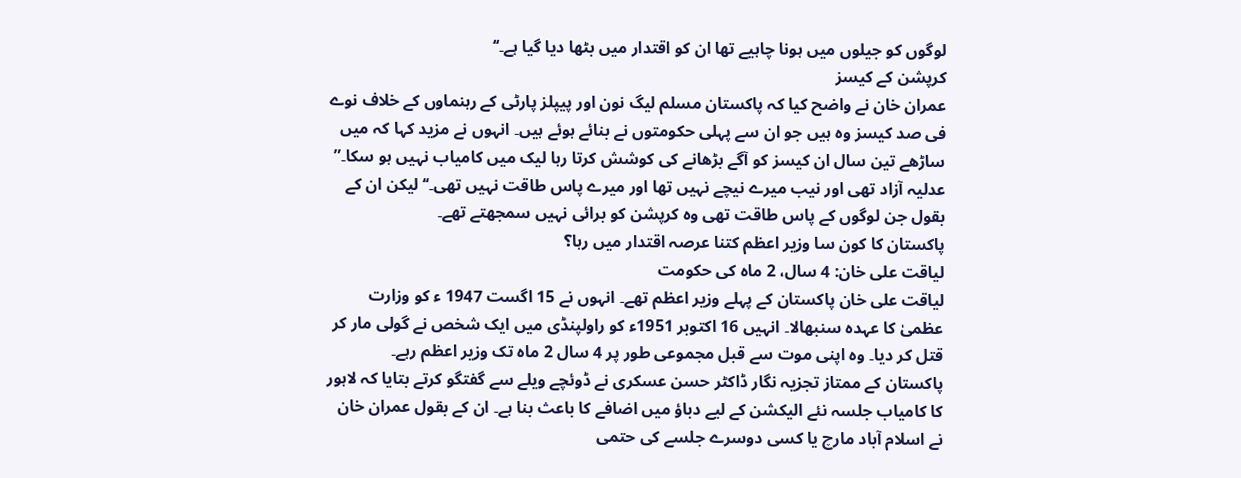لوگوں کو جیلوں میں ہونا چاہیے تھا ان کو اقتدار میں بٹھا دیا گیا ہے۔‘‘
کرپشن کے کیسز
عمران خان نے واضح کیا کہ پاکستان مسلم لیگ نون اور پیپلز پارٹی کے رہنماوں کے خلاف نوے فی صد کیسز وہ ہیں جو ان سے پہلی حکومتوں نے بنائے ہوئے ہیں۔ انہوں نے مزید کہا کہ میں ساڑھے تین سال ان کیسز کو آگے بڑھانے کی کوشش کرتا رہا لیک میں کامیاب نہیں ہو سکا۔” عدلیہ آزاد تھی اور نیب میرے نیچے نہیں تھا اور میرے پاس طاقت نہیں تھی۔‘‘ لیکن ان کے بقول جن لوگوں کے پاس طاقت تھی وہ کرپشن کو برائی نہیں سمجھتے تھے۔
پاکستان کا کون سا وزیر اعظم کتنا عرصہ اقتدار میں رہا؟
لیاقت علی خان: 4 سال، 2 ماہ کی حکومت
لیاقت علی خان پاکستان کے پہلے وزیر اعظم تھے۔ انہوں نے 15 اگست 1947 ء کو وزارت عظمیٰ کا عہدہ سنبھالا۔ انہیں 16 اکتوبر 1951ء کو راولپنڈی میں ایک شخص نے گولی مار کر قتل کر دیا۔ وہ اپنی موت سے قبل مجموعی طور پر 4 سال 2 ماہ تک وزیر اعظم رہے۔
پاکستان کے ممتاز تجزیہ نگار ڈاکٹر حسن عسکری نے ڈوئچے ویلے سے گفتگو کرتے بتایا کہ لاہور کا کامیاب جلسہ نئے الیکشن کے لیے دباؤ میں اضافے کا باعث بنا ہے۔ ان کے بقول عمران خان نے اسلام آباد مارچ یا کسی دوسرے جلسے کی حتمی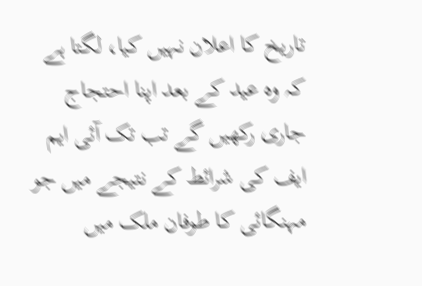تاریخ کا اعلان نہیں کیا، لگتا ہے کہ وہ عید کے بعد اپنا احتجاج جاری رکھیں گے تب تک آئی ایم ایف کی شرائط کے نتیجے میں جو مہنگائی کا طوفان ملک میں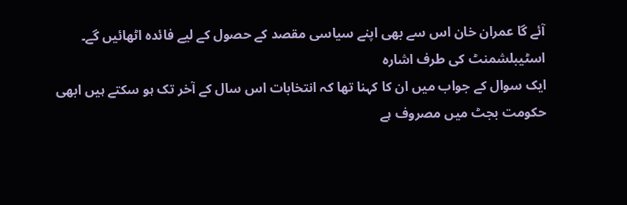آئے گا عمران خان اس سے بھی اپنے سیاسی مقصد کے حصول کے لیے فائدہ اٹھائیں گے۔
اسٹیبلشمنٹ کی طرف اشارہ
ایک سوال کے جواب میں ان کا کہنا تھا کہ انتخابات اس سال کے آخر تک ہو سکتے ہیں ابھی حکومت بجٹ میں مصروف ہے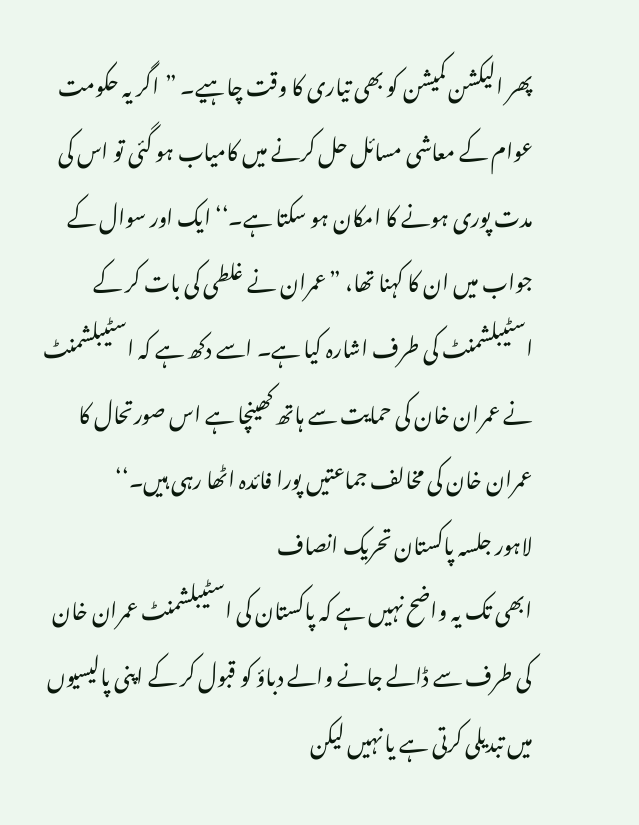پھر الیکشن کمیشن کو بھی تیاری کا وقت چاہیے۔ ”اگر یہ حکومت عوام کے معاشی مسائل حل کرنے میں کامیاب ہو گئی تو اس کی مدت پوری ہونے کا امکان ہو سکتا ہے۔‘‘ ایک اور سوال کے جواب میں ان کا کہنا تھا، ”عمران نے غلطی کی بات کر کے اسٹیبلشمنٹ کی طرف اشارہ کیا ہے۔ اسے دکھ ہے کہ اسٹیبلشمنٹ نے عمران خان کی حمایت سے ہاتھ کھینچا ہے اس صورتحال کا عمران خان کی مخالف جماعتیں پورا فائدہ اٹھا رہی ہیں۔‘‘
لاہور جلسہ پاکستان تحریک انصاف
ابھی تک یہ واضح نہیں ہے کہ پاکستان کی اسٹیبلشمنٹ عمران خان کی طرف سے ڈالے جانے والے دباؤ کو قبول کر کے اپنی پالیسیوں میں تبدیلی کرتی ہے یا نہیں لیکن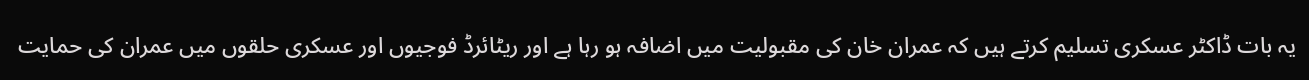یہ بات ڈاکٹر عسکری تسلیم کرتے ہیں کہ عمران خان کی مقبولیت میں اضافہ ہو رہا ہے اور ریٹائرڈ فوجیوں اور عسکری حلقوں میں عمران کی حمایت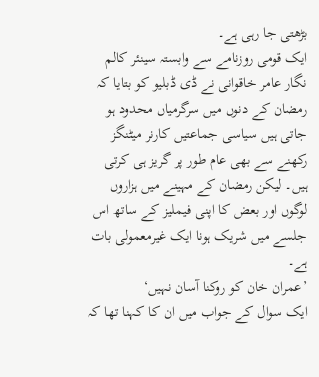بڑھتی جا رہی ہے۔
ایک قومی روزنامے سے وابستہ سینئر کالم نگار عامر خاقوانی نے ڈی ڈبلیو کو بتایا کہ رمضان کے دنوں میں سرگرمیاں محدود ہو جاتی ہیں سیاسی جماعتیں کارنر میٹنگز رکھنے سے بھی عام طور پر گریز ہی کرتی ہیں۔ لیکن رمضان کے مہینے میں ہزاروں لوگوں اور بعض کا اپنی فیملیز کے ساتھ اس جلسے میں شریک ہونا ایک غیرمعمولی بات ہے۔
’عمران خان کو روکنا آسان نہیں‘
ایک سوال کے جواب میں ان کا کہنا تھا کہ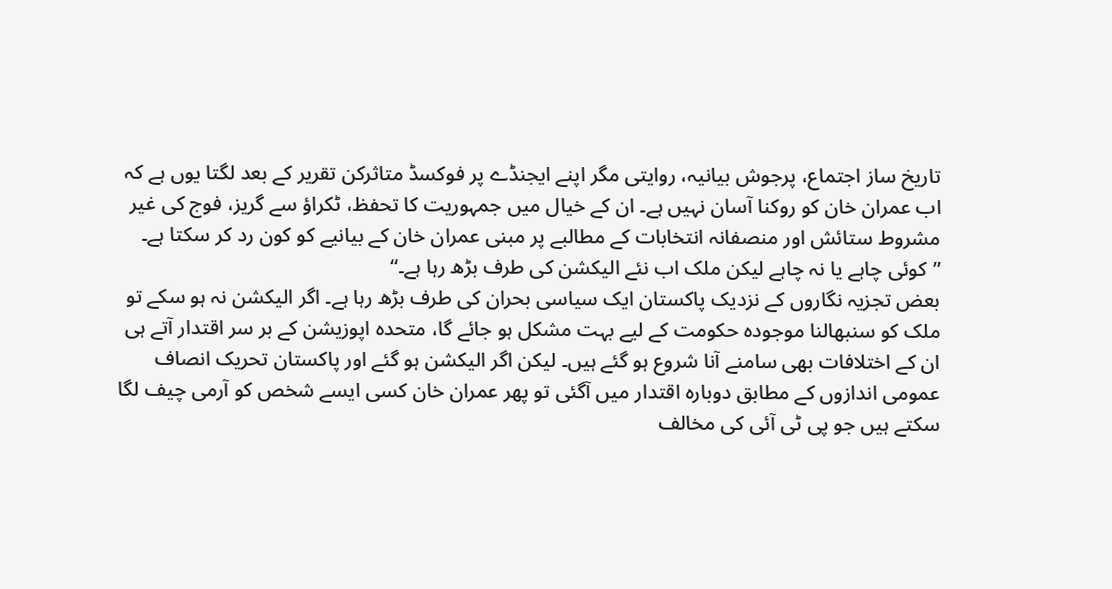تاریخ ساز اجتماع، پرجوش بیانیہ، روایتی مگر اپنے ایجنڈے پر فوکسڈ متاثرکن تقریر کے بعد لگتا یوں ہے کہ اب عمران خان کو روکنا آسان نہیں ہے۔ ان کے خیال میں جمہوریت کا تحفظ، ٹکراؤ سے گریز، فوج کی غیر مشروط ستائش اور منصفانہ انتخابات کے مطالبے پر مبنی عمران خان کے بیانیے کو کون رد کر سکتا ہے۔ ”کوئی چاہے یا نہ چاہے لیکن ملک اب نئے الیکشن کی طرف بڑھ رہا ہے۔‘‘
بعض تجزیہ نگاروں کے نزدیک پاکستان ایک سیاسی بحران کی طرف بڑھ رہا ہے۔ اگر الیکشن نہ ہو سکے تو ملک کو سنبھالنا موجودہ حکومت کے لیے بہت مشکل ہو جائے گا، متحدہ اپوزیشن کے بر سر اقتدار آتے ہی ان کے اختلافات بھی سامنے آنا شروع ہو گئے ہیں۔ لیکن اگر الیکشن ہو گئے اور پاکستان تحریک انصاف عمومی اندازوں کے مطابق دوبارہ اقتدار میں آگئی تو پھر عمران خان کسی ایسے شخص کو آرمی چیف لگا سکتے ہیں جو پی ٹی آئی کی مخالف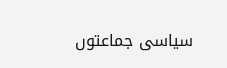سیاسی جماعتوں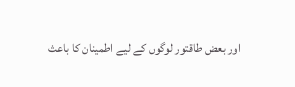اور بعض طاقتور لوگوں کے لیے اطمینان کا باعث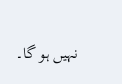نہیں ہو گا۔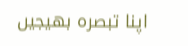اپنا تبصرہ بھیجیں